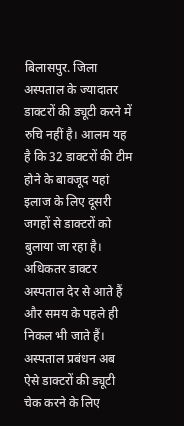बिलासपुर. जिला अस्पताल के ज्यादातर डाक्टरों की ड्यूटी करने में रुचि नहीं है। आलम यह है कि 32 डाक्टरों की टीम होने के बावजूद यहां इलाज के लिए दूसरी जगहों से डाक्टरों को बुलाया जा रहा है। अधिकतर डाक्टर अस्पताल देर से आते हैं और समय के पहले ही निकल भी जाते हैं।
अस्पताल प्रबंधन अब ऐसे डाक्टरों की ड्यूटी चेक करने के लिए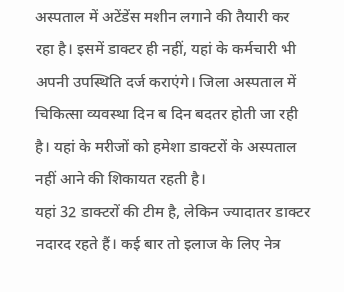अस्पताल में अटेंडेंस मशीन लगाने की तैयारी कर रहा है। इसमें डाक्टर ही नहीं, यहां के कर्मचारी भी अपनी उपस्थिति दर्ज कराएंगे। जिला अस्पताल में चिकित्सा व्यवस्था दिन ब दिन बदतर होती जा रही है। यहां के मरीजों को हमेशा डाक्टरों के अस्पताल नहीं आने की शिकायत रहती है।
यहां 32 डाक्टरों की टीम है, लेकिन ज्यादातर डाक्टर नदारद रहते हैं। कई बार तो इलाज के लिए नेत्र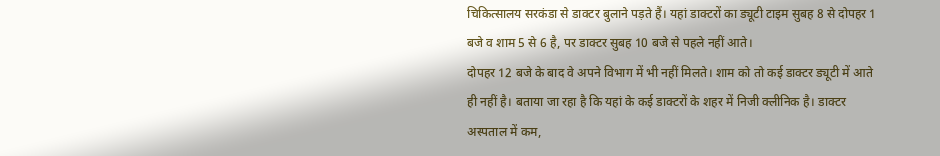चिकित्सालय सरकंडा से डाक्टर बुलाने पड़ते हैं। यहां डाक्टरों का ड्यूटी टाइम सुबह 8 से दोपहर 1 बजे व शाम 5 से 6 है, पर डाक्टर सुबह 10 बजे से पहले नहीं आते।
दोपहर 12 बजे के बाद वे अपने विभाग में भी नहीं मिलते। शाम को तो कई डाक्टर ड्यूटी में आते ही नहीं है। बताया जा रहा है कि यहां के कई डाक्टरों के शहर में निजी क्लीनिक है। डाक्टर अस्पताल में कम,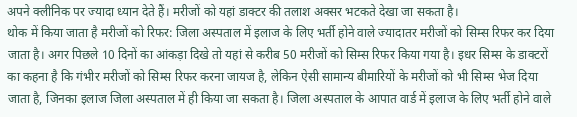अपने क्लीनिक पर ज्यादा ध्यान देते हैं। मरीजों को यहां डाक्टर की तलाश अक्सर भटकते देखा जा सकता है।
थोक में किया जाता है मरीजों को रिफर: जिला अस्पताल में इलाज के लिए भर्ती होने वाले ज्यादातर मरीजों को सिम्स रिफर कर दिया जाता है। अगर पिछले 10 दिनों का आंकड़ा दिखे तो यहां से करीब 50 मरीजों को सिम्स रिफर किया गया है। इधर सिम्स के डाक्टरों का कहना है कि गंभीर मरीजों को सिम्स रिफर करना जायज है, लेकिन ऐसी सामान्य बीमारियों के मरीजों को भी सिम्स भेज दिया जाता है, जिनका इलाज जिला अस्पताल में ही किया जा सकता है। जिला अस्पताल के आपात वार्ड में इलाज के लिए भर्ती होने वाले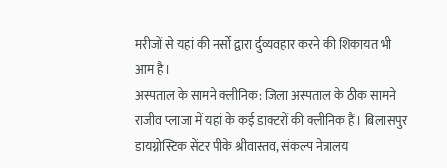मरीजों से यहां की नर्सो द्वारा र्दुव्यवहार करने की शिकायत भी आम है।
अस्पताल के सामने क्लीनिक: जिला अस्पताल के ठीक सामने राजीव प्लाजा में यहां के कई डाक्टरों की क्लीनिक हैं। बिलासपुर डायग्नोस्टिक सेंटर पीके श्रीवास्तव, संकल्प नेत्रालय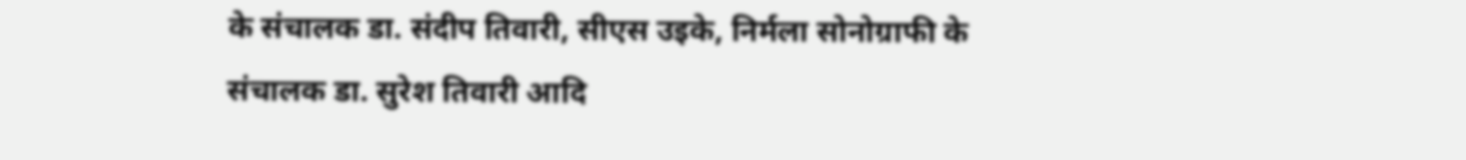के संचालक डा. संदीप तिवारी, सीएस उइके, निर्मला सोनोग्राफी के संचालक डा. सुरेश तिवारी आदि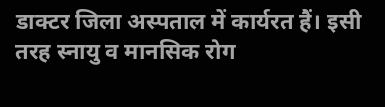डाक्टर जिला अस्पताल में कार्यरत हैं। इसी तरह स्नायु व मानसिक रोग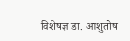विशेषज्ञ डा. आशुतोष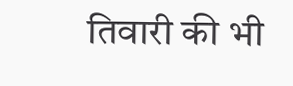तिवारी की भी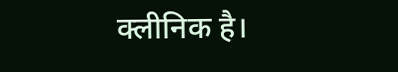क्लीनिक है।